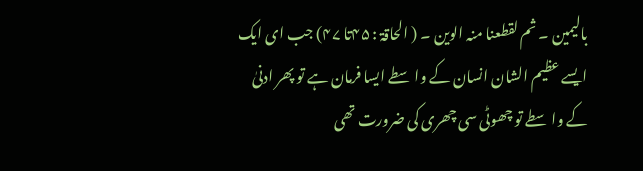بالیمین ۔ ثم لقطعنا منہ الوین ۔ ( الحاقۃ : ۴۵تا ۴۷) جب ای ایک ایسے عظیم الشان انسان کے واسطے ایسا فرمان ہے تو پھر ادنیٰ کے واسطے تو چھوٹی سی چھری کی ضرورت تھی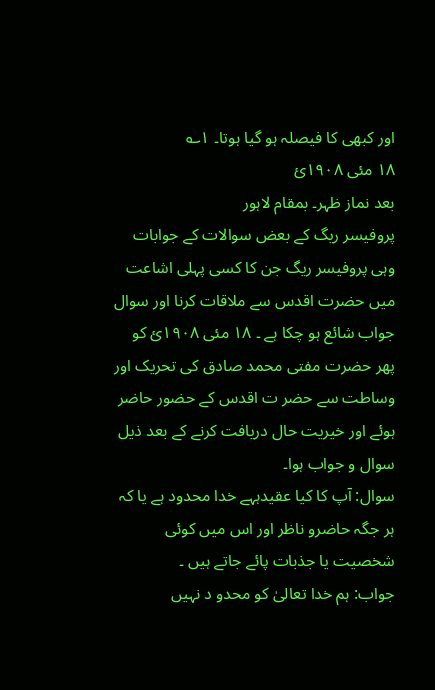اور کبھی کا فیصلہ ہو گیا ہوتا۔ ۱؎
۱۸ مئی ۱۹۰۸ئ
بعد نماز ظہر۔ بمقام لاہور
پروفیسر ریگ کے بعض سوالات کے جوابات
وہی پروفیسر ریگ جن کا کسی پہلی اشاعت میں حضرت اقدس سے ملاقات کرنا اور سوال جواب شائع ہو چکا ہے ۔ ۱۸ مئی ۱۹۰۸ئ کو پھر حضرت مفتی محمد صادق کی تحریک اور وساطت سے حضر ت اقدس کے حضور حاضر ہوئے اور خیریت حال دریافت کرنے کے بعد ذیل سوال و جواب ہوا۔
سوال: آپ کا کیا عقیدہہے خدا محدود ہے یا کہ ہر جگہ حاضرو ناظر اور اس میں کوئی شخصیت یا جذبات پائے جاتے ہیں ۔
جواب: ہم خدا تعالیٰ کو محدو د نہیں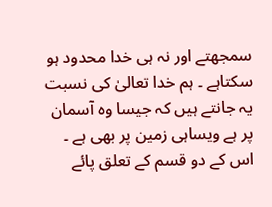سمجھتے اور نہ ہی خدا محدود ہو سکتاہے ۔ ہم خدا تعالیٰ کی نسبت یہ جانتے ہیں کہ جیسا وہ آسمان پر ہے ویساہی زمین پر بھی ہے ۔ اس کے دو قسم کے تعلق پائے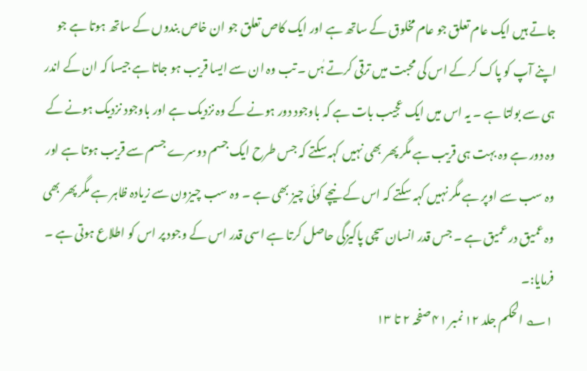جاتے ہیں ایک عام تعلق جو عام مخلوق کے ساتھ ہے اور ایک کاص تعلق جو ان خاص بندوں کے ساتھ ہوتا ہے جو اپنے آپ کو پاک کر کے اس کی محبت میں ترقی کرتے ہٰں ۔ تب وہ ان سے ایسا قریب ہو جاتا ہے جیسا کہ ان کے اندر ہی سے بولتا ہے ۔ یہ اس میں ایک عجیب بات ہے کہ باوجود دور ہونے کے وہ نزدیک ہے اور باوجود نزدیک ہونے کے وہ دور ہے وہ بہت ہی قریب ہے مگر پھر بھی نہیں کہہ سکتے کہ جس طرح ایک جسم دوسرے جسم سے قریب ہوتا ہے اور وہ سب سے اوپر ہے مگر نہیں کہہ سکتے کہ اس کے نیچے کوئی چیز بھی ہے ۔ وہ سب چیزون سے زیادہ ظاہر ہے مگر پھر بھی وہ عمیق در عمیق ہے ۔ جس قدر انسان سچی پاکیزگی حاصل کرتا ہے اسی قدر اس کے وجود پر اس کو اطلاع ہوتی ہے ۔
فرمایا:۔
۱؎ الحکم جلد ۱۲ نمبر ۴۱ صفحہ ۲ تا ۱۳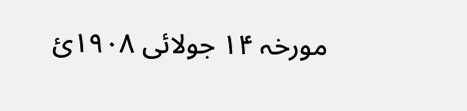مورخہ ۱۴ جولائی ۱۹۰۸ئ